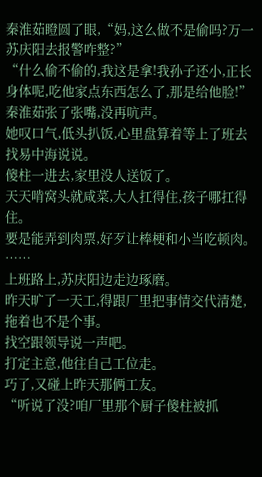秦淮茹瞪圆了眼,“妈,这么做不是偷吗?万一苏庆阳去报警咋整?”
“什么偷不偷的,我这是拿!我孙子还小,正长身体呢,吃他家点东西怎么了,那是给他脸!”
秦淮茹张了张嘴,没再吭声。
她叹口气,低头扒饭,心里盘算着等上了班去找易中海说说。
傻柱一进去,家里没人送饭了。
天天啃窝头就咸菜,大人扛得住,孩子哪扛得住。
要是能弄到肉票,好歹让棒梗和小当吃顿肉。
……
上班路上,苏庆阳边走边琢磨。
昨天旷了一天工,得跟厂里把事情交代清楚,拖着也不是个事。
找空跟领导说一声吧。
打定主意,他往自己工位走。
巧了,又碰上昨天那俩工友。
“听说了没?咱厂里那个厨子傻柱被抓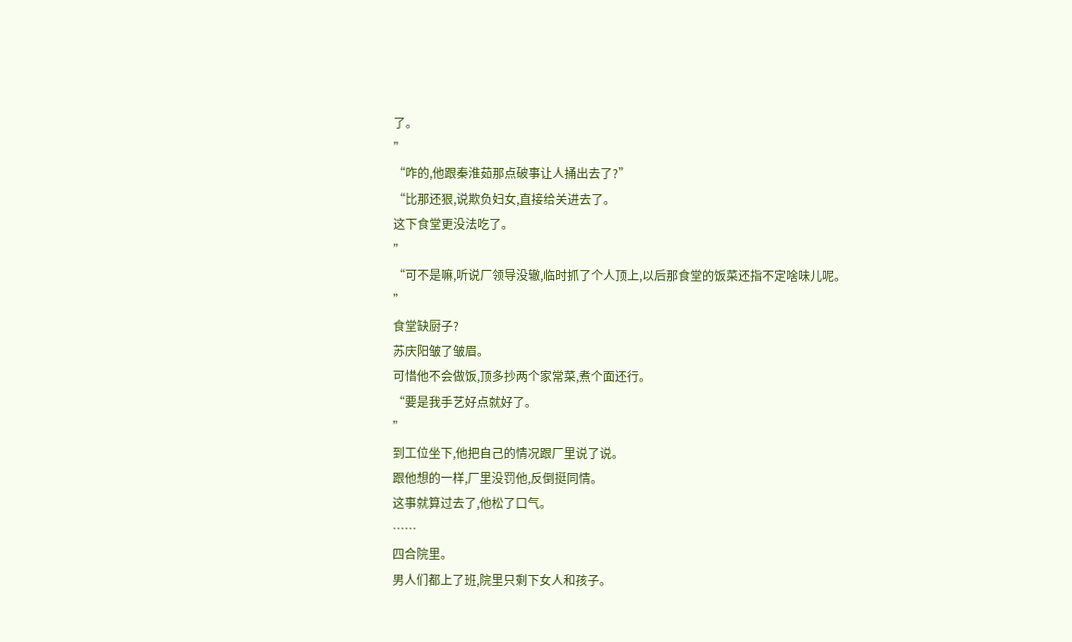了。
”
“咋的,他跟秦淮茹那点破事让人捅出去了?”
“比那还狠,说欺负妇女,直接给关进去了。
这下食堂更没法吃了。
”
“可不是嘛,听说厂领导没辙,临时抓了个人顶上,以后那食堂的饭菜还指不定啥味儿呢。
”
食堂缺厨子?
苏庆阳皱了皱眉。
可惜他不会做饭,顶多抄两个家常菜,煮个面还行。
“要是我手艺好点就好了。
”
到工位坐下,他把自己的情况跟厂里说了说。
跟他想的一样,厂里没罚他,反倒挺同情。
这事就算过去了,他松了口气。
……
四合院里。
男人们都上了班,院里只剩下女人和孩子。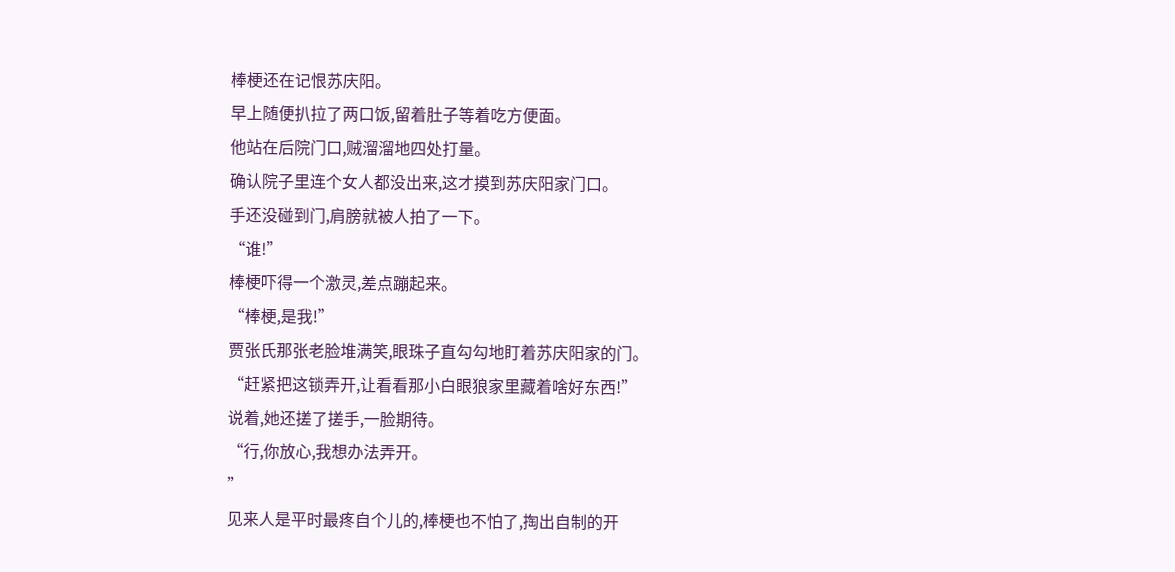棒梗还在记恨苏庆阳。
早上随便扒拉了两口饭,留着肚子等着吃方便面。
他站在后院门口,贼溜溜地四处打量。
确认院子里连个女人都没出来,这才摸到苏庆阳家门口。
手还没碰到门,肩膀就被人拍了一下。
“谁!”
棒梗吓得一个激灵,差点蹦起来。
“棒梗,是我!”
贾张氏那张老脸堆满笑,眼珠子直勾勾地盯着苏庆阳家的门。
“赶紧把这锁弄开,让看看那小白眼狼家里藏着啥好东西!”
说着,她还搓了搓手,一脸期待。
“行,你放心,我想办法弄开。
”
见来人是平时最疼自个儿的,棒梗也不怕了,掏出自制的开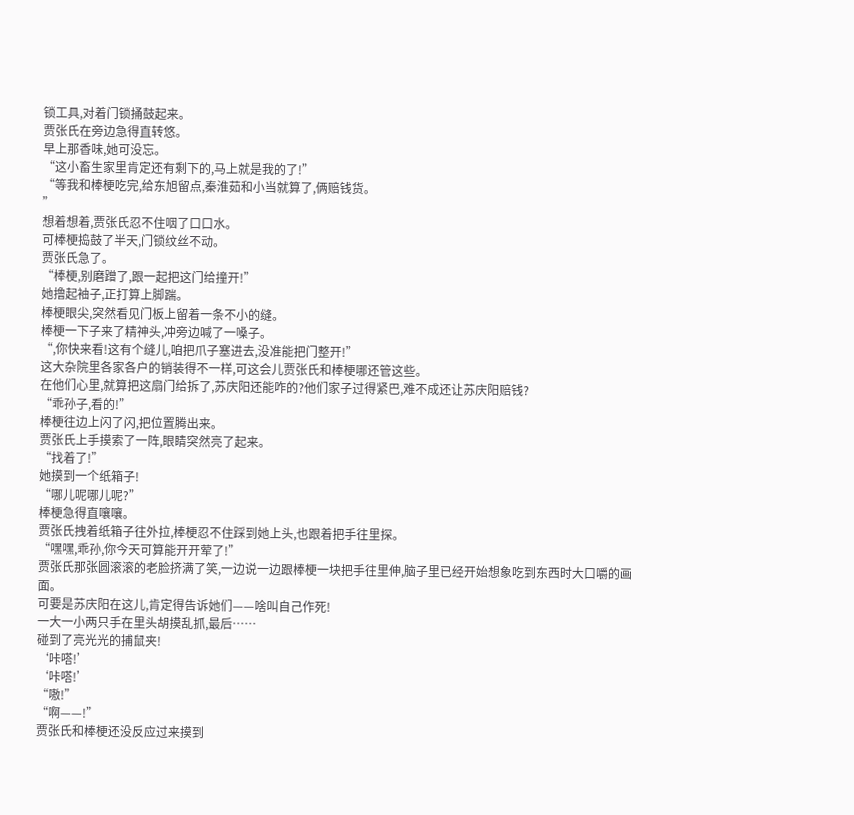锁工具,对着门锁捅鼓起来。
贾张氏在旁边急得直转悠。
早上那香味,她可没忘。
“这小畜生家里肯定还有剩下的,马上就是我的了!”
“等我和棒梗吃完,给东旭留点,秦淮茹和小当就算了,俩赔钱货。
”
想着想着,贾张氏忍不住咽了口口水。
可棒梗捣鼓了半天,门锁纹丝不动。
贾张氏急了。
“棒梗,别磨蹭了,跟一起把这门给撞开!”
她撸起袖子,正打算上脚踹。
棒梗眼尖,突然看见门板上留着一条不小的缝。
棒梗一下子来了精神头,冲旁边喊了一嗓子。
“,你快来看!这有个缝儿,咱把爪子塞进去,没准能把门整开!”
这大杂院里各家各户的销装得不一样,可这会儿贾张氏和棒梗哪还管这些。
在他们心里,就算把这扇门给拆了,苏庆阳还能咋的?他们家子过得紧巴,难不成还让苏庆阳赔钱?
“乖孙子,看的!”
棒梗往边上闪了闪,把位置腾出来。
贾张氏上手摸索了一阵,眼睛突然亮了起来。
“找着了!”
她摸到一个纸箱子!
“哪儿呢哪儿呢?”
棒梗急得直嚷嚷。
贾张氏拽着纸箱子往外拉,棒梗忍不住踩到她上头,也跟着把手往里探。
“嘿嘿,乖孙,你今天可算能开开荤了!”
贾张氏那张圆滚滚的老脸挤满了笑,一边说一边跟棒梗一块把手往里伸,脑子里已经开始想象吃到东西时大口嚼的画面。
可要是苏庆阳在这儿,肯定得告诉她们——啥叫自己作死!
一大一小两只手在里头胡摸乱抓,最后……
碰到了亮光光的捕鼠夹!
‘咔嗒!’
‘咔嗒!’
“嗷!”
“啊——!”
贾张氏和棒梗还没反应过来摸到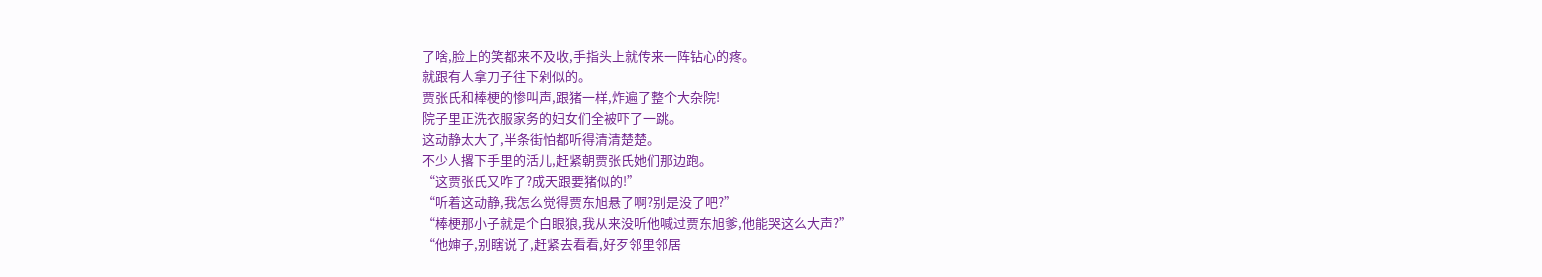了啥,脸上的笑都来不及收,手指头上就传来一阵钻心的疼。
就跟有人拿刀子往下剁似的。
贾张氏和棒梗的惨叫声,跟猪一样,炸遍了整个大杂院!
院子里正洗衣服家务的妇女们全被吓了一跳。
这动静太大了,半条街怕都听得清清楚楚。
不少人撂下手里的活儿,赶紧朝贾张氏她们那边跑。
“这贾张氏又咋了?成天跟要猪似的!”
“听着这动静,我怎么觉得贾东旭悬了啊?别是没了吧?”
“棒梗那小子就是个白眼狼,我从来没听他喊过贾东旭爹,他能哭这么大声?”
“他婶子,别瞎说了,赶紧去看看,好歹邻里邻居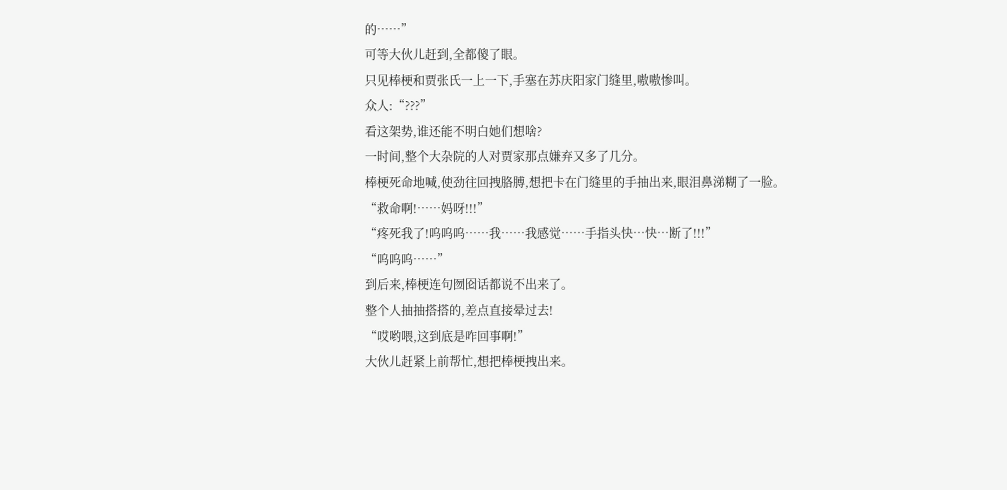的……”
可等大伙儿赶到,全都傻了眼。
只见棒梗和贾张氏一上一下,手塞在苏庆阳家门缝里,嗷嗷惨叫。
众人:“???”
看这架势,谁还能不明白她们想啥?
一时间,整个大杂院的人对贾家那点嫌弃又多了几分。
棒梗死命地喊,使劲往回拽胳膊,想把卡在门缝里的手抽出来,眼泪鼻涕糊了一脸。
“救命啊!……妈呀!!!”
“疼死我了!呜呜呜……我……我感觉……手指头快…快…断了!!!”
“呜呜呜……”
到后来,棒梗连句囫囵话都说不出来了。
整个人抽抽搭搭的,差点直接晕过去!
“哎哟喂,这到底是咋回事啊!”
大伙儿赶紧上前帮忙,想把棒梗拽出来。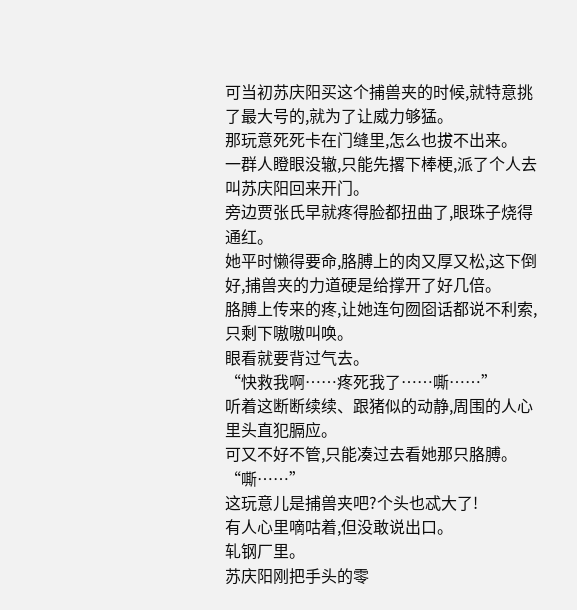可当初苏庆阳买这个捕兽夹的时候,就特意挑了最大号的,就为了让威力够猛。
那玩意死死卡在门缝里,怎么也拔不出来。
一群人瞪眼没辙,只能先撂下棒梗,派了个人去叫苏庆阳回来开门。
旁边贾张氏早就疼得脸都扭曲了,眼珠子烧得通红。
她平时懒得要命,胳膊上的肉又厚又松,这下倒好,捕兽夹的力道硬是给撑开了好几倍。
胳膊上传来的疼,让她连句囫囵话都说不利索,只剩下嗷嗷叫唤。
眼看就要背过气去。
“快救我啊……疼死我了……嘶……”
听着这断断续续、跟猪似的动静,周围的人心里头直犯膈应。
可又不好不管,只能凑过去看她那只胳膊。
“嘶……”
这玩意儿是捕兽夹吧?个头也忒大了!
有人心里嘀咕着,但没敢说出口。
轧钢厂里。
苏庆阳刚把手头的零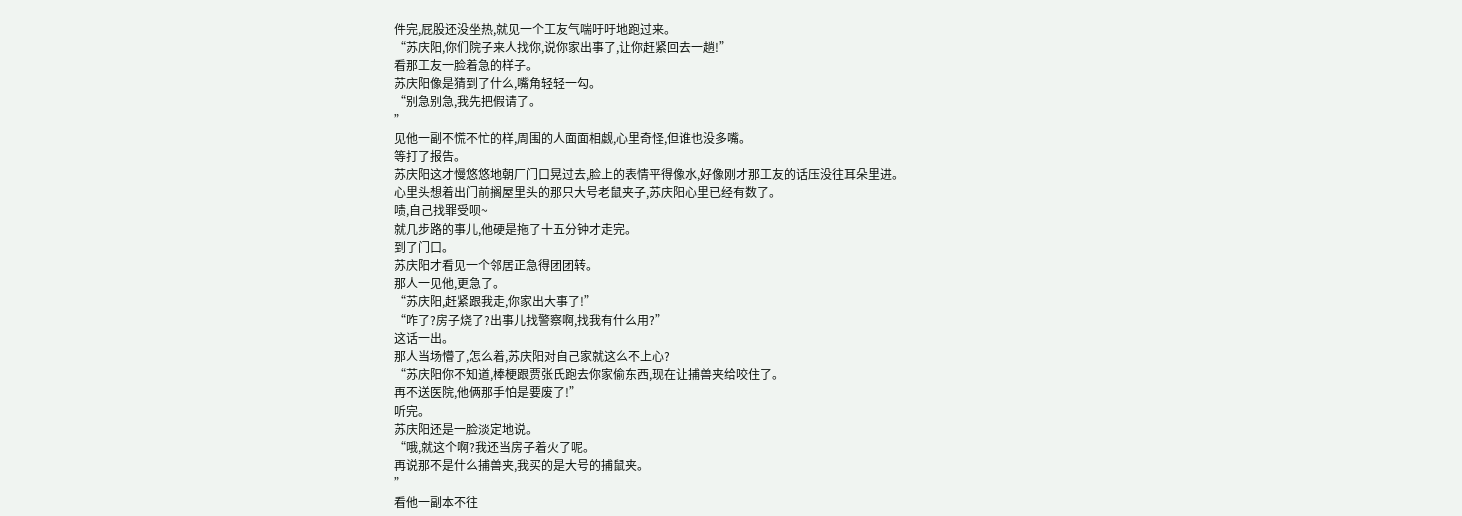件完,屁股还没坐热,就见一个工友气喘吁吁地跑过来。
“苏庆阳,你们院子来人找你,说你家出事了,让你赶紧回去一趟!”
看那工友一脸着急的样子。
苏庆阳像是猜到了什么,嘴角轻轻一勾。
“别急别急,我先把假请了。
”
见他一副不慌不忙的样,周围的人面面相觑,心里奇怪,但谁也没多嘴。
等打了报告。
苏庆阳这才慢悠悠地朝厂门口晃过去,脸上的表情平得像水,好像刚才那工友的话压没往耳朵里进。
心里头想着出门前搁屋里头的那只大号老鼠夹子,苏庆阳心里已经有数了。
啧,自己找罪受呗~
就几步路的事儿,他硬是拖了十五分钟才走完。
到了门口。
苏庆阳才看见一个邻居正急得团团转。
那人一见他,更急了。
“苏庆阳,赶紧跟我走,你家出大事了!”
“咋了?房子烧了?出事儿找警察啊,找我有什么用?”
这话一出。
那人当场懵了,怎么着,苏庆阳对自己家就这么不上心?
“苏庆阳你不知道,棒梗跟贾张氏跑去你家偷东西,现在让捕兽夹给咬住了。
再不送医院,他俩那手怕是要废了!”
听完。
苏庆阳还是一脸淡定地说。
“哦,就这个啊?我还当房子着火了呢。
再说那不是什么捕兽夹,我买的是大号的捕鼠夹。
”
看他一副本不往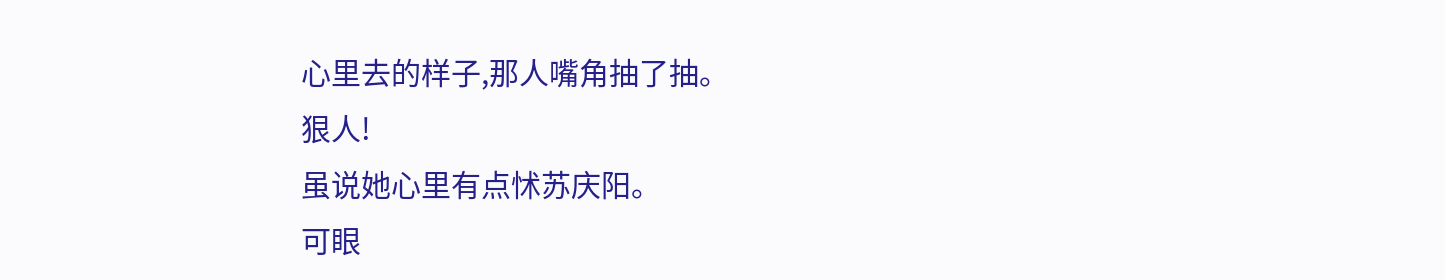心里去的样子,那人嘴角抽了抽。
狠人!
虽说她心里有点怵苏庆阳。
可眼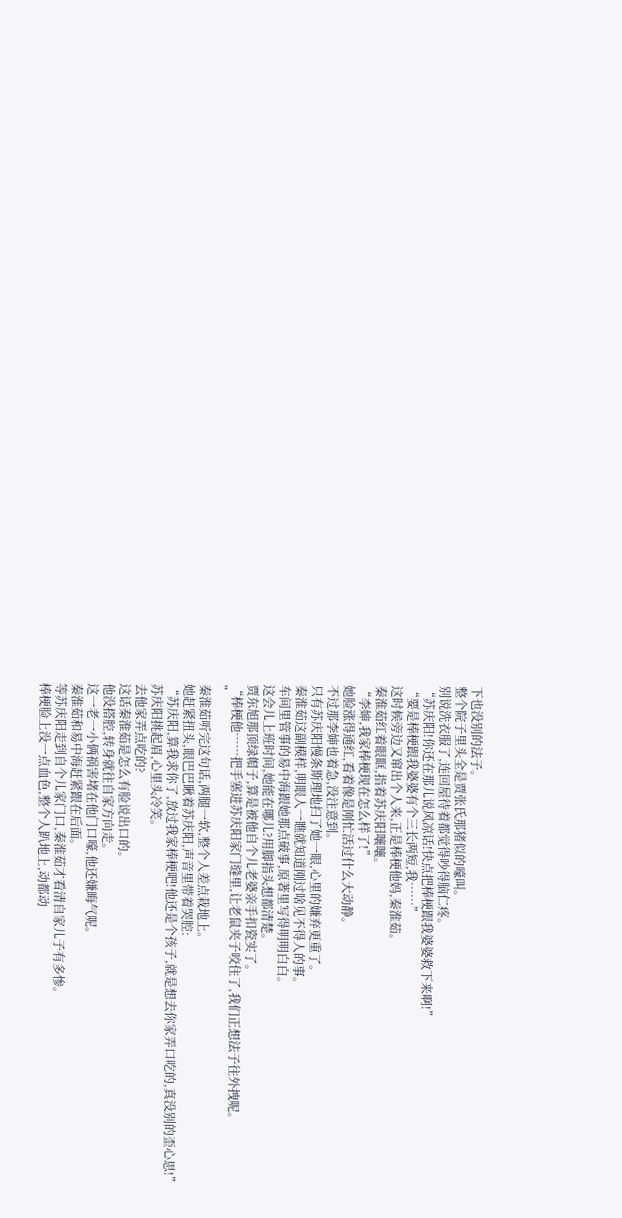下也没别的法子。
整个院子里头全是贾张氏那猪似的嚎叫。
别说洗衣服了,连回屋待着都觉得吵得脑仁疼。
“苏庆阳!你还在那儿说风凉话!快点把棒梗跟我婆婆救下来啊!”
“要是棒梗跟我婆婆有个三长两短,我……”
这时候旁边又窜出个人来,正是棒梗他妈,秦淮茹。
秦淮茹红着眼眶,指着苏庆阳嚷嚷。
“李婶,我家棒梗现在怎么样了!”
她脸涨得通红,看着像是刚忙活过什么大动静。
不过那李婶也着急,没注意到。
只有苏庆阳慢条斯理地扫了她一眼,心里的嫌弃更重了。
秦淮茹这副模样,明眼人一瞧就知道刚过啥见不得人的事。
车间里管事的易中海跟她那点破事,原著里写得明明白白。
这会儿上班时间,她能在哪儿?用脚指头想都清楚。
贾东旭那顶绿帽子,算是被他自个儿老婆亲手扣瓷实了。
“棒梗他……把手塞进苏庆阳家门缝里,让老鼠夹子咬住了,我们正想法子往外拽呢。
”
秦淮茹听完这句话,两腿一软,整个人差点栽地上。
她赶紧扭头,眼巴巴瞅着苏庆阳,声音里带着哭腔:
“苏庆阳,算我求你了,放过我家棒梗吧!他还是个孩子,就是想去你家弄口吃的,真没别的歪心思!”
苏庆阳挑起眉,心里头冷笑。
去他家弄点吃的?
这话秦淮茹是怎么有脸说出口的。
他没搭腔,转身就往自家方向走。
这一老一小俩祸害堵在他门口嚎,他还嫌晦气呢。
秦淮茹和易中海赶紧跟在后面。
等苏庆阳走到自个儿家门口,秦淮茹才看清自家儿子有多惨。
棒梗脸上没一点血色,整个人趴地上,动都动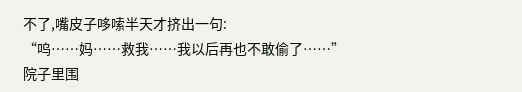不了,嘴皮子哆嗦半天才挤出一句:
“呜……妈……救我……我以后再也不敢偷了……”
院子里围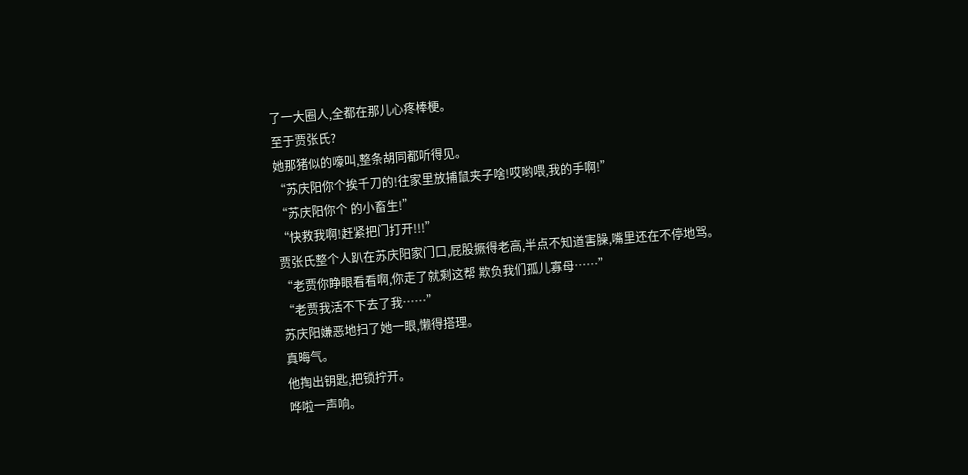了一大圈人,全都在那儿心疼棒梗。
至于贾张氏?
她那猪似的嚎叫,整条胡同都听得见。
“苏庆阳你个挨千刀的!往家里放捕鼠夹子啥!哎哟喂,我的手啊!”
“苏庆阳你个 的小畜生!”
“快救我啊!赶紧把门打开!!!”
贾张氏整个人趴在苏庆阳家门口,屁股撅得老高,半点不知道害臊,嘴里还在不停地骂。
“老贾你睁眼看看啊,你走了就剩这帮 欺负我们孤儿寡母……”
“老贾我活不下去了我……”
苏庆阳嫌恶地扫了她一眼,懒得搭理。
真晦气。
他掏出钥匙,把锁拧开。
哗啦一声响。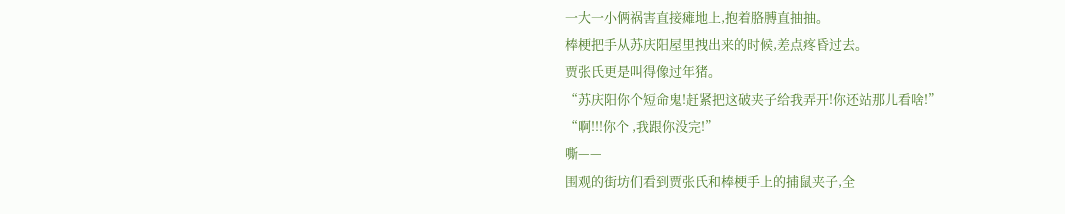一大一小俩祸害直接瘫地上,抱着胳膊直抽抽。
棒梗把手从苏庆阳屋里拽出来的时候,差点疼昏过去。
贾张氏更是叫得像过年猪。
“苏庆阳你个短命鬼!赶紧把这破夹子给我弄开!你还站那儿看啥!”
“啊!!!你个 ,我跟你没完!”
嘶——
围观的街坊们看到贾张氏和棒梗手上的捕鼠夹子,全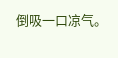倒吸一口凉气。